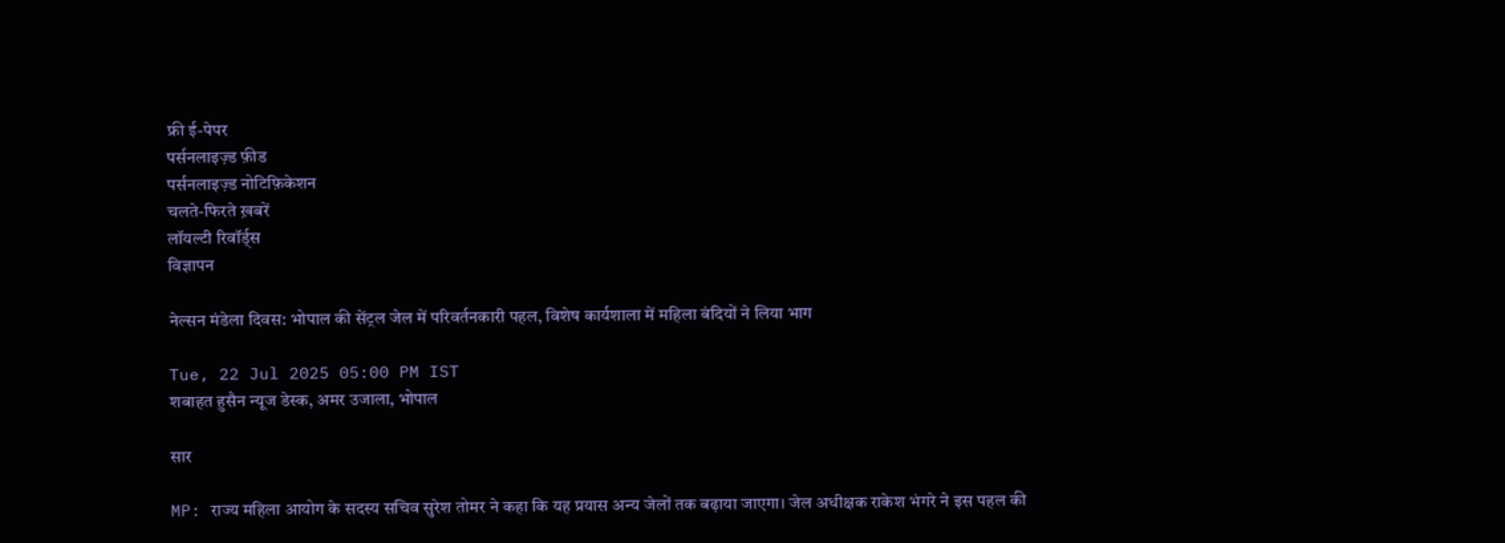फ्री ई-पेपर
पर्सनलाइज़्ड फ़ीड
पर्सनलाइज़्ड नोटिफ़िकेशन
चलते-फिरते ख़बरें
लॉयल्टी रिवॉर्ड्स
विज्ञापन

नेल्सन मंडेला दिवस: भोपाल की सेंट्रल जेल में परिवर्तनकारी पहल, विशेष कार्यशाला में महिला बंदियों ने लिया भाग

Tue, 22 Jul 2025 05:00 PM IST
शबाहत हुसैन न्यूज डेस्क, अमर उजाला, भोपाल

सार

MP: राज्य महिला आयोग के सदस्य सचिव सुरेश तोमर ने कहा कि यह प्रयास अन्य जेलों तक बढ़ाया जाएगा। जेल अधीक्षक राकेश भंगरे ने इस पहल की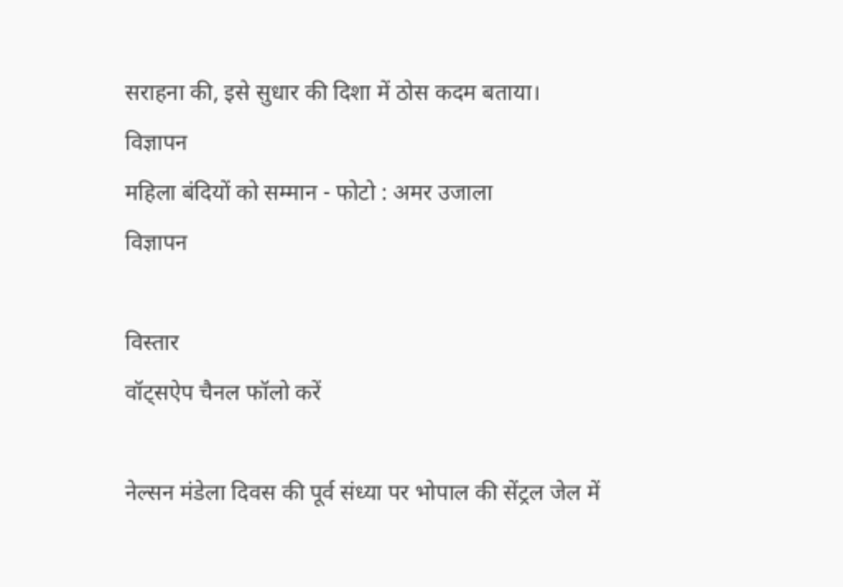सराहना की, इसे सुधार की दिशा में ठोस कदम बताया।
विज्ञापन
महिला बंदियों को सम्मान - फोटो : अमर उजाला
विज्ञापन

विस्तार
वॉट्सऐप चैनल फॉलो करें

नेल्सन मंडेला दिवस की पूर्व संध्या पर भोपाल की सेंट्रल जेल में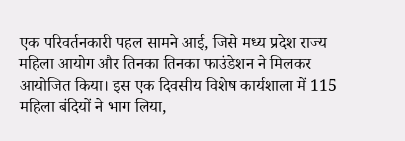एक परिवर्तनकारी पहल सामने आई, जिसे मध्य प्रदेश राज्य महिला आयोग और तिनका तिनका फाउंडेशन ने मिलकर आयोजित किया। इस एक दिवसीय विशेष कार्यशाला में 115 महिला बंदियों ने भाग लिया,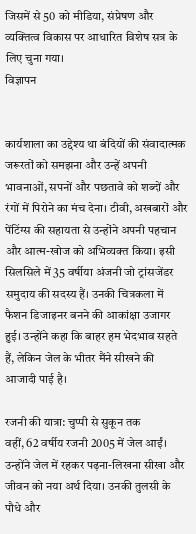जिसमें से 50 को मीडिया, संप्रेषण और व्यक्तित्व विकास पर आधारित विशेष सत्र के लिए चुना गया।
विज्ञापन


कार्यशाला का उद्देश्य था बंदियों की संवादात्मक जरूरतों को समझना और उन्हें अपनी भावनाओं, सपनों और पछतावे को शब्दों और रंगों में पिरोने का मंच देना। टीवी, अखबारों और पेंटिंग्स की सहायता से उन्होंने अपनी पहचान और आत्म-खोज को अभिव्यक्त किया। इसी सिलसिले में 35 वर्षीया अंजनी जो ट्रांसजेंडर समुदाय की सदस्य हैं। उनकी चित्रकला में फैशन डिजाइनर बनने की आकांक्षा उजागर हुई। उन्होंने कहा कि बाहर हम भेदभाव सहते हैं, लेकिन जेल के भीतर मैंने सीखने की आजादी पाई है।

रजनी की यात्रा: चुप्पी से सुकून तक
वहीं, 62 वर्षीय रजनी 2005 में जेल आईं। उन्होंने जेल में रहकर पढ़ना-लिखना सीखा और जीवन को नया अर्थ दिया। उनकी तुलसी के पौधे और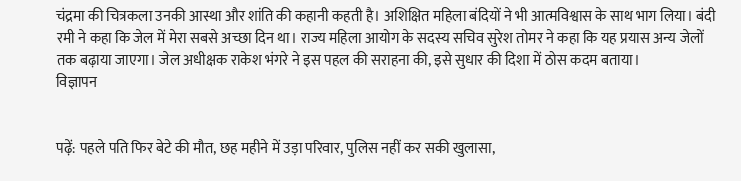चंद्रमा की चित्रकला उनकी आस्था और शांति की कहानी कहती है। अशिक्षित महिला बंदियों ने भी आत्मविश्वास के साथ भाग लिया। बंदी रमी ने कहा कि जेल में मेरा सबसे अच्छा दिन था। राज्य महिला आयोग के सदस्य सचिव सुरेश तोमर ने कहा कि यह प्रयास अन्य जेलों तक बढ़ाया जाएगा। जेल अधीक्षक राकेश भंगरे ने इस पहल की सराहना की, इसे सुधार की दिशा में ठोस कदम बताया।
विज्ञापन


पढ़ें: पहले पति फिर बेटे की मौत, छह महीने में उड़ा परिवार, पुलिस नहीं कर सकी खुलासा,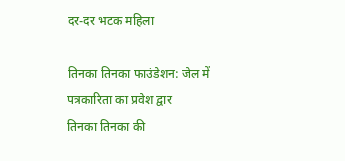दर-दर भटक महिला

तिनका तिनका फाउंडेशन: जेल में पत्रकारिता का प्रवेश द्वार
तिनका तिनका की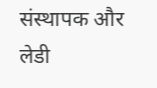संस्थापक और लेडी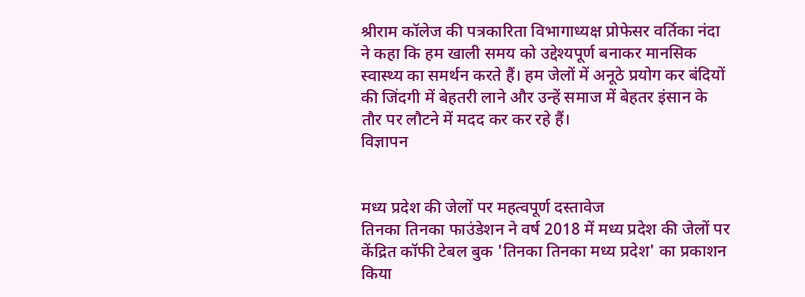श्रीराम कॉलेज की पत्रकारिता विभागाध्यक्ष प्रोफेसर वर्तिका नंदा ने कहा कि हम खाली समय को उद्देश्यपूर्ण बनाकर मानसिक स्वास्थ्य का समर्थन करते हैं। हम जेलों में अनूठे प्रयोग कर बंदियों की जिंदगी में बेहतरी लाने और उन्हें समाज में बेहतर इंसान के तौर पर लौटने में मदद कर कर रहे हैं।
विज्ञापन


मध्य प्रदेश की जेलों पर महत्वपूर्ण दस्तावेज
तिनका तिनका फाउंडेशन ने वर्ष 2018 में मध्य प्रदेश की जेलों पर केंद्रित कॉफी टेबल बुक 'तिनका तिनका मध्य प्रदेश' का प्रकाशन किया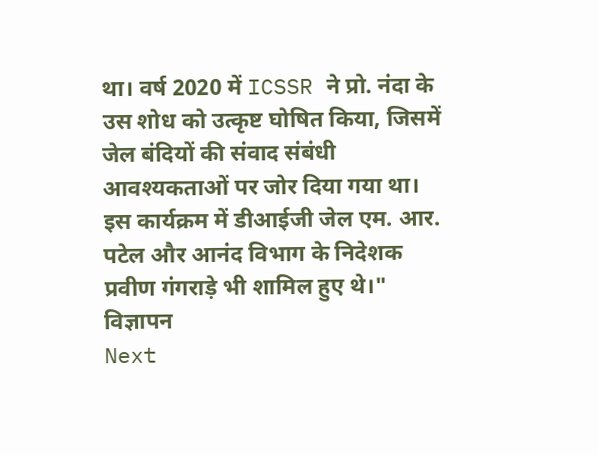था। वर्ष 2020 में ICSSR ने प्रो. नंदा के उस शोध को उत्कृष्ट घोषित किया, जिसमें जेल बंदियों की संवाद संबंधी आवश्यकताओं पर जोर दिया गया था। इस कार्यक्रम में डीआईजी जेल एम. आर. पटेल और आनंद विभाग के निदेशक प्रवीण गंगराड़े भी शामिल हुए थे।"
विज्ञापन
Next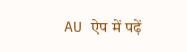AU ऐप में पढ़ें